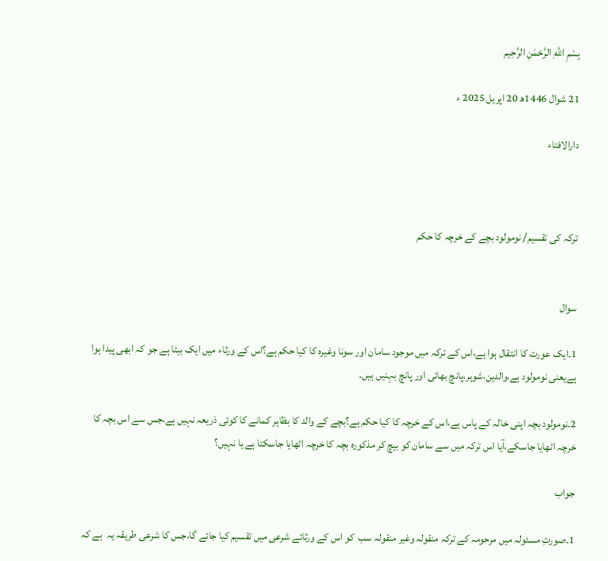بِسْمِ اللَّهِ الرَّحْمَنِ الرَّحِيم

21 شوال 1446ھ 20 اپریل 2025 ء

دارالافتاء



ترکہ کی تقسیم/ نومولود بچے کے خرچہ کا حکم


سوال

1۔ایک عورت کا انتقال ہوا ہے،اس کے ترکہ میں موجود سامان اور سونا وغیرہ کا کیا حکم ہے؟اس کے ورثاء میں ایک بیٹا ہے جو کہ ابھی پیدا ہوا ہےیعنی نومولود ہے،والدین،شوہر،پانچ بھائی اور پانچ بہنیں ہیں۔

2۔نومولود بچہ اپنی خالہ کے پاس ہے،اس کے خرچہ کا کیا حکم ہے؟بچے کے والد کا بظاہر کمانے کا کوئی ذریعہ نہیں ہے،جس سے اس بچہ کا خرچہ اٹھایا جاسکے،آیا اس ترکہ میں سے سامان کو بیچ کر مذکورہ بچہ کا خرچہ اٹھایا جاسکتا ہے یا نہیں؟

جواب

1۔صورتِ مسئولہ میں مرحومہ کے ترکہ منقولہ وغیر منقولہ سب  کو اس کے ورثائے شرعی میں تقسیم کیا جائے گا،جس کا شرعی طریقہ یہ  ہے کہ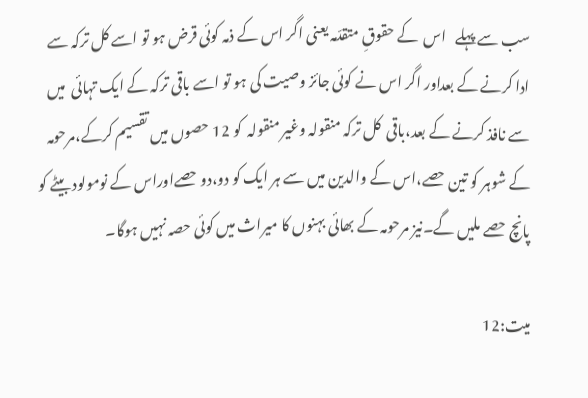سب سے پہلے   اس  کے حقوقِ متقدّمہ یعنی اگر اس کے ذمہ کوئی قرض ہو تو اسے کل ترکہ سے ادا کرنے کے بعداور اگر اس نے کوئی جائز وصیت کی ہو تو اسے باقی ترکہ کے ایک تہائی  میں سے نافذ کرنے کے بعد،باقی  کل ترکہ منقولہ وغیر منقولہ  کو 12 حصوں میں تقسیم کرکے،مرحومہ کے شوہر کو تین حصے،اس کے والدین میں سے ہر ایک کو دو،دو حصےاوراس کے نومولود بیٹے کو پانچ حصے ملیں گے۔نیز مرحومہ کے بھائی بہنوں کا میراث میں کوئی حصہ نہیں ہوگا۔

میت:12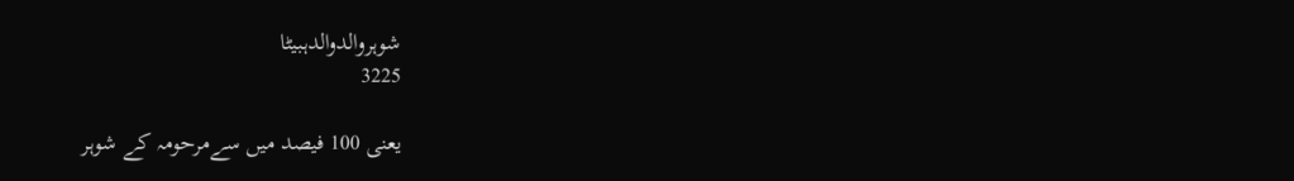شوہروالدوالدہبیٹا
3225

یعنی 100 فیصد میں سےمرحومہ کے شوہر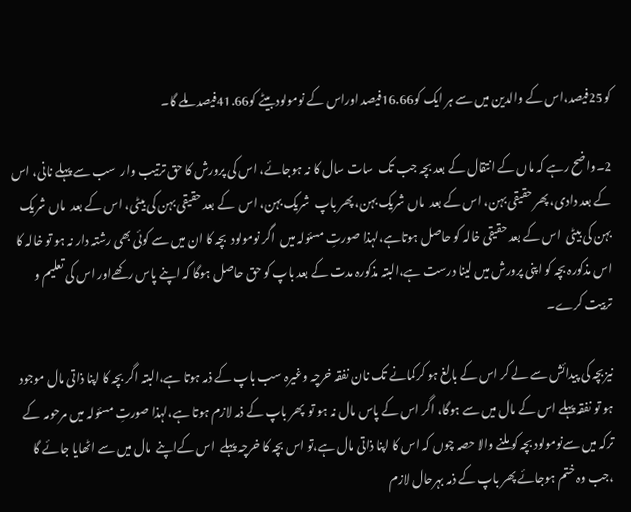کو25فیصد،اس کے والدین میں سے ہر ایک کو16.66فیصد اوراس کے نومولودبیٹے کو41.66فیصد ملے گا۔

2۔واضح رہے کہ ماں کے انتقال کے بعد بچہ جب تک  سات سال کا نہ ہوجائے، اس کی پرورش کا حق ترتیب وار  سب سے پہلے نانی، اس کے بعد دادی، پھر حقیقی بہن، اس کے بعد  ماں شریک بہن، پھر باپ  شریک بہن، اس  کے بعد حقیقی بہن کی بیٹی، اس کے بعد  ماں شریک بہن کی بیٹی  اس کے بعد حقیقی خالہ کو حاصل ہوتاہے،لہذا صورتِ مسئولہ میں  اگر نومولود  بچہ کا ان میں سے کوئی بھی رشتہ دار نہ ہو تو خالہ کا اس مذکورہ بچہ کو اپنی پرورش میں لینا درست ہے،البتہ مذکورہ مدت کے بعد باپ کو حق حاصل ہوگا کہ اپنے پاس رکھےاور اس کی تعلیم و تربیت کرے۔

نیزبچہ کی پیدائش سے لے کر اس کے بالغ ہو کرکمانے تک نان نفقہ خرچہ وغیرہ سب باپ کے ذمہ ہوتا ہے،البتہ اگر بچہ کا اپنا ذاتی مال موجود ہو تو نفقہ پہلے اس کے مال میں سے ہوگا، اگر اس کے پاس مال نہ ہو تو  پھر باپ کے ذمہ لازم ہوتا ہے،لہذا صورتِ مسئولہ میں مرحومہ  کے ترکہ میں سےنومولود بچہ کو ملنے والا حصہ چوں کہ اس کا اپنا ذاتی مال ہے،تو اس بچہ کا خرچہ پہلے  اس کےاپنے  مال میں سے اٹھایا جائے گا ،جب وہ ختم ہوجائے پھر باپ کے ذمہ بہرحال لازم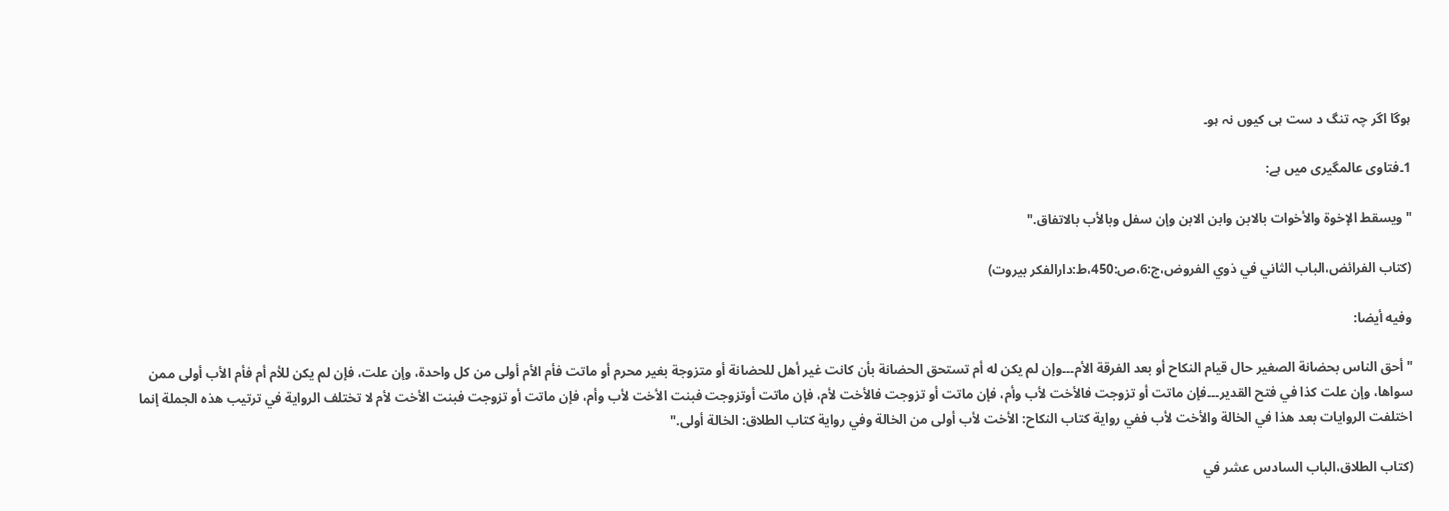ہوگا اگر چہ تنگ د ست ہی کیوں نہ ہو۔

1۔فتاوی عالمگیری میں ہے:

"ويسقط الإخوة والأخوات بالابن وابن الابن وإن سفل وبالأب بالاتفاق."

(کتاب الفرائض،الباب الثاني في ذوي الفروض،ج:6،ص:450،ط:دارالفکر بیروت)

وفیه أیضا:

"أحق الناس بحضانة الصغير حال قيام النكاح أو بعد الفرقة الأم۔۔۔وإن لم يكن له أم تستحق الحضانة بأن كانت غير أهل للحضانة أو متزوجة بغير محرم أو ماتت فأم الأم أولى من كل واحدة، وإن علت، فإن لم يكن للأم أم فأم الأب أولى ممن سواها، وإن علت كذا في فتح القدير۔۔۔فإن ماتت أو تزوجت فالأخت لأب وأم، فإن ماتت أو تزوجت فالأخت لأم، فإن ماتت أوتزوجت فبنت الأخت لأب وأم، فإن ماتت أو تزوجت فبنت الأخت لأم لا تختلف الرواية في ترتيب هذه الجملة إنما اختلفت الروايات بعد هذا في الخالة والأخت لأب ففي رواية كتاب النكاح: الأخت لأب أولى من الخالة وفي رواية كتاب الطلاق: الخالة أولى."

(کتاب الطلاق،الباب السادس عشر في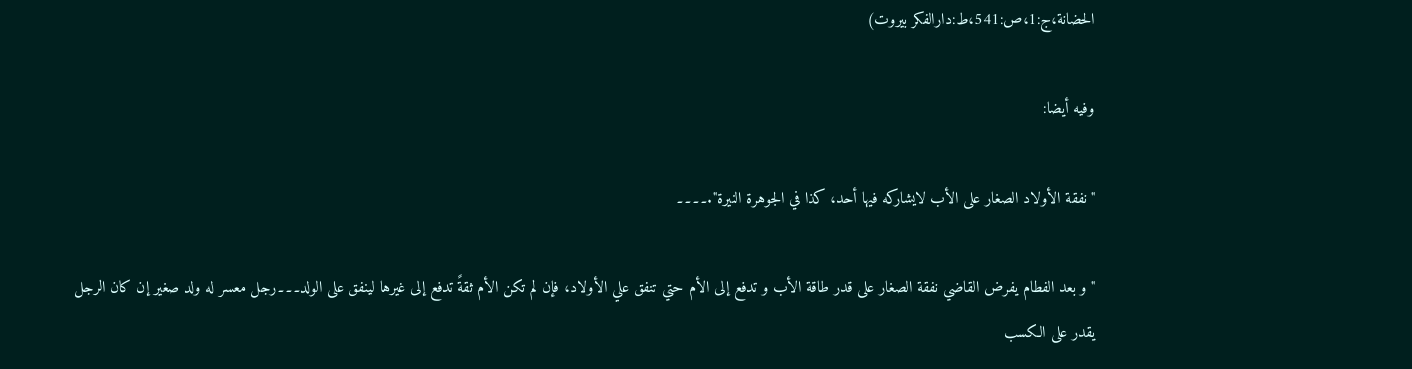الحضانة،ج:1،ص:541،ط:دارالفکر بیروت)

وفیه أیضا:

"نفقة الأولاد الصغار على الأب لايشاركه فيها أحد، كذا في الجوهرة النيرة".۔۔۔۔

"و بعد الفطام يفرض القاضي نفقة الصغار على قدر طاقة الأب و تدفع إلى الأم حتي تنفق علي الأولاد، فإن لم تكن الأم ثقةً تدفع إلى غيرها لينفق على الولد۔۔۔رجل معسر له ولد صغير إن كان الرجل يقدر على الكسب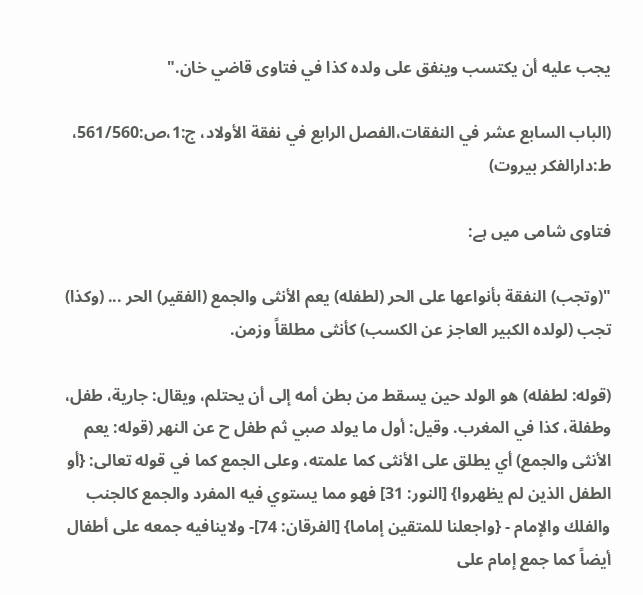يجب عليه أن يكتسب وينفق على ولده كذا في فتاوى قاضي خان."

(الباب السابع عشر في النفقات،الفصل الرابع في نفقة الأولاد، ج:1،ص:561/560، ط:دارالفکر بیروت)

فتاوی شامی میں ہے:

"(وتجب) النفقة بأنواعها على الحر (لطفله) يعم الأنثى والجمع (الفقير) الحر ... (وكذا) تجب (لولده الكبير العاجز عن الكسب) كأنثى مطلقاً وزمن.

(قوله: لطفله) هو الولد حين يسقط من بطن أمه إلى أن يحتلم، ويقال: جارية، طفل، وطفلة، كذا في المغرب. وقيل: أول ما يولد صبي ثم طفل ح عن النهر (قوله: يعم الأنثى والجمع) أي يطلق على الأنثى كما علمته، وعلى الجمع كما في قوله تعالى: {أو الطفل الذين لم يظهروا} [النور: 31] فهو مما يستوي فيه المفرد والجمع كالجنب والفلك والإمام - {واجعلنا للمتقين إماما} [الفرقان: 74]- ولاينافيه جمعه على أطفال أيضاً كما جمع إمام على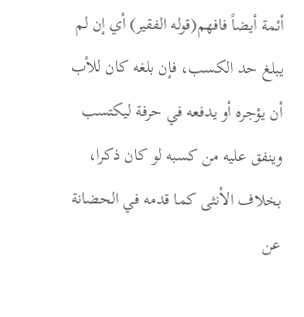أئمة أيضاً فافهم(قوله الفقير) أي إن لم يبلغ حد الكسب، فإن بلغه كان للأب أن يؤجره أو يدفعه في حرفة ليكتسب وينفق عليه من كسبه لو كان ذكرا، بخلاف الأنثى كما قدمه في الحضانة عن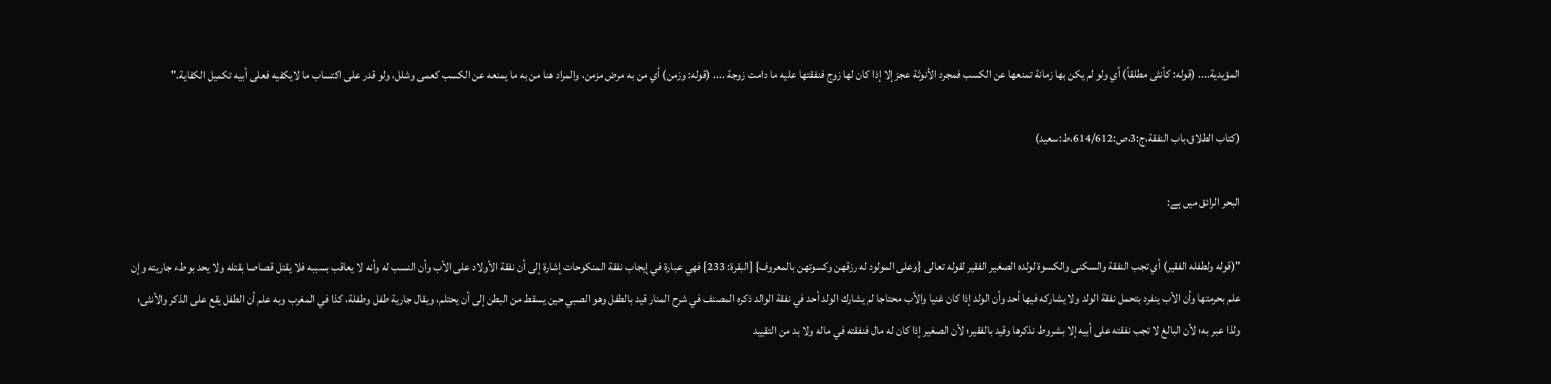المؤيدية.... (قوله: كأنثى مطلقاً) أي ولو لم يكن بها زمانة تمنعها عن الكسب فمجرد الأنوثة عجز إلا إذا كان لها زوج فنفقتها عليه ما دامت زوجة .... (قوله: وزمن) أي من به مرض مزمن، والمراد هنا من به ما يمنعه عن الكسب كعمى وشلل، ولو قدر على اكتساب ما لايكفيه فعلى أبيه تكميل الكفاية."

(کتاب الطلاق،باب النفقة،ج:3،ص:614/612،ط:سعید)

البحر الرائق میں ہے:

"(قوله ولطفله الفقير) أي تجب النفقة والسكنى والكسوة لولده الصغير الفقير لقوله تعالى {وعلى المولود له رزقهن وكسوتهن بالمعروف} [البقرة: 233] فهي عبارة في إيجاب نفقة المنكوحات إشارة إلى أن نفقة الأولاد على الأب وأن النسب له وأنه لا يعاقب بسببه فلا يقتل قصاصا بقتله ولا يحد بوطء جاريته وإن علم بحرمتها وأن الأب ينفرد بتحمل نفقة الولد ولا يشاركه فيها أحد وأن الولد إذا كان غنيا والأب محتاجا لم يشارك الولد أحد في نفقة الوالد ذكره المصنف في شرح المنار قيد بالطفل وهو الصبي حين يسقط من البطن إلى أن يحتلم، ويقال جارية طفل وطفلة، كذا في المغرب وبه علم أن الطفل يقع على الذكر والأنثى؛ ولذا عبر به؛ لأن البالغ لا تجب نفقته على أبيه إلا بشروط نذكرها وقيد بالفقير؛ لأن الصغير إذا كان له مال فنفقته في ماله ولا بد من التقييد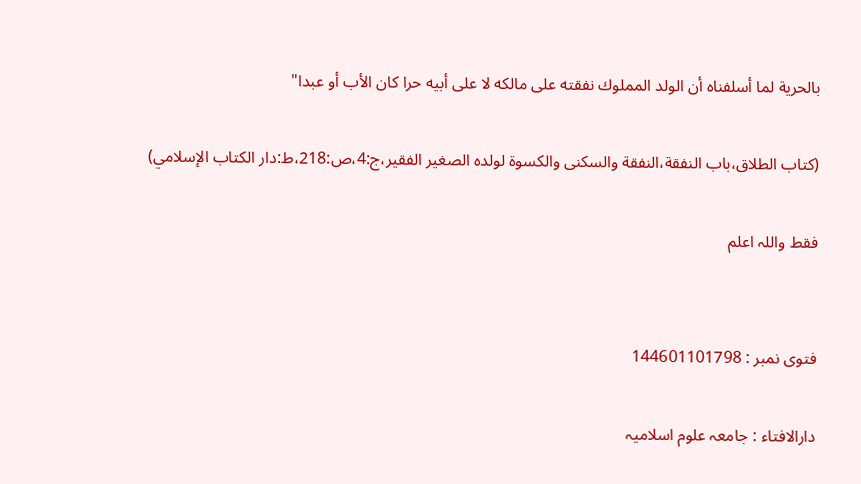بالحرية لما أسلفناه أن الولد المملوك نفقته على مالكه لا على أبيه حرا كان الأب أو عبدا"

(کتاب الطلاق،باب النفقة،النفقة والسكنى والكسوة لولده الصغير الفقير،ج:4،ص:218،ط:دار الكتاب الإسلامي)

فقط واللہ اعلم


فتوی نمبر : 144601101798

دارالافتاء : جامعہ علوم اسلامیہ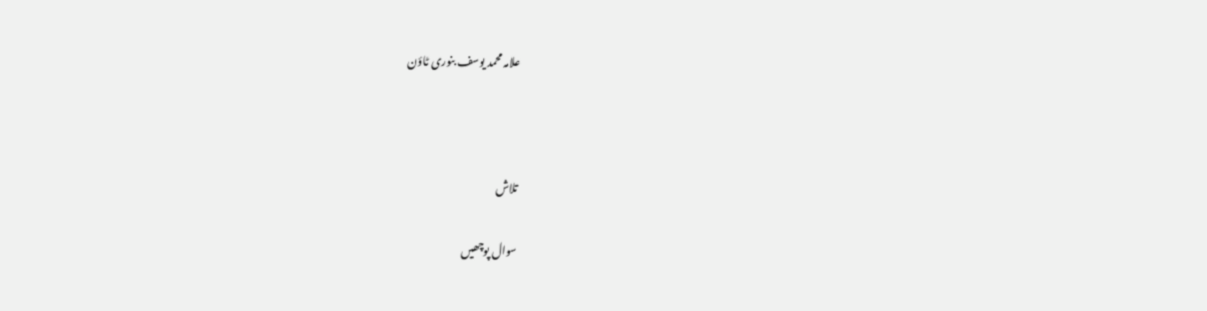علامہ محمد یوسف بنوری ٹاؤن



تلاش

سوال پوچھیں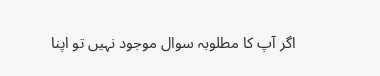اگر آپ کا مطلوبہ سوال موجود نہیں تو اپنا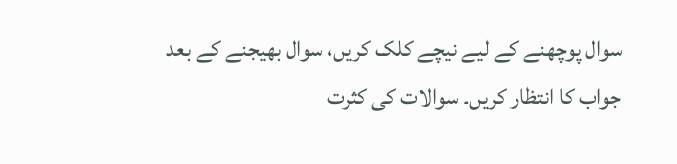سوال پوچھنے کے لیے نیچے کلک کریں، سوال بھیجنے کے بعد جواب کا انتظار کریں۔ سوالات کی کثرت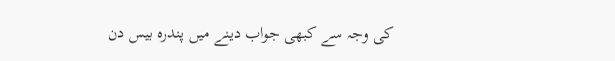کی وجہ سے کبھی جواب دینے میں پندرہ بیس دن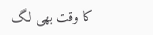کا وقت بھی لگ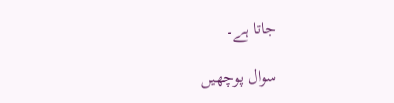جاتا ہے۔

سوال پوچھیں